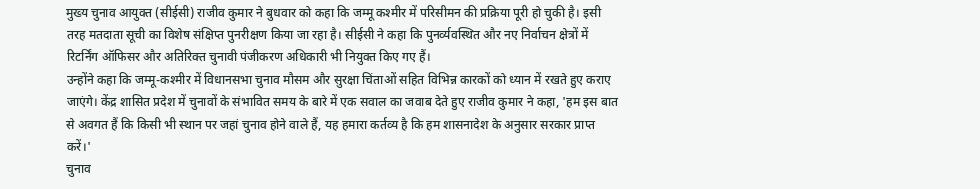मुख्य चुनाव आयुक्त (सीईसी) राजीव कुमार ने बुधवार को कहा कि जम्मू कश्मीर में परिसीमन की प्रक्रिया पूरी हो चुकी है। इसी तरह मतदाता सूची का विशेष संक्षिप्त पुनरीक्षण किया जा रहा है। सीईसी ने कहा कि पुनर्व्यवस्थित और नए निर्वाचन क्षेत्रों में रिटर्निंग ऑफिसर और अतिरिक्त चुनावी पंजीकरण अधिकारी भी नियुक्त किए गए हैं।
उन्होंने कहा कि जम्मू-कश्मीर में विधानसभा चुनाव मौसम और सुरक्षा चिंताओं सहित विभिन्न कारकों को ध्यान में रखते हुए कराए जाएंगे। केंद्र शासित प्रदेश में चुनावों के संभावित समय के बारे में एक सवाल का जवाब देते हुए राजीव कुमार ने कहा, 'हम इस बात से अवगत हैं कि किसी भी स्थान पर जहां चुनाव होने वाले हैं, यह हमारा कर्तव्य है कि हम शासनादेश के अनुसार सरकार प्राप्त करें।'
चुनाव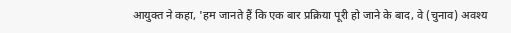आयुक्त ने कहा, 'हम जानते हैं कि एक बार प्रक्रिया पूरी हो जाने के बाद, वे (चुनाव) अवश्य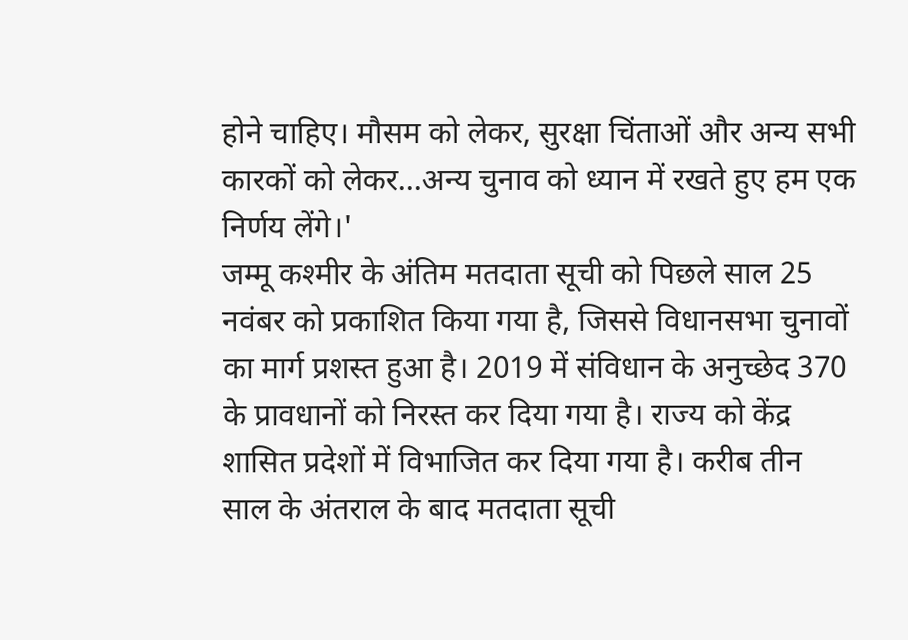होने चाहिए। मौसम को लेकर, सुरक्षा चिंताओं और अन्य सभी कारकों को लेकर...अन्य चुनाव को ध्यान में रखते हुए हम एक निर्णय लेंगे।'
जम्मू कश्मीर के अंतिम मतदाता सूची को पिछले साल 25 नवंबर को प्रकाशित किया गया है, जिससे विधानसभा चुनावों का मार्ग प्रशस्त हुआ है। 2019 में संविधान के अनुच्छेद 370 के प्रावधानों को निरस्त कर दिया गया है। राज्य को केंद्र शासित प्रदेशों में विभाजित कर दिया गया है। करीब तीन साल के अंतराल के बाद मतदाता सूची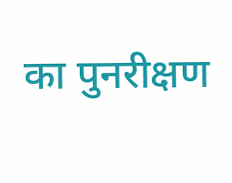का पुनरीक्षण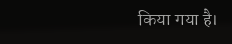किया गया है।